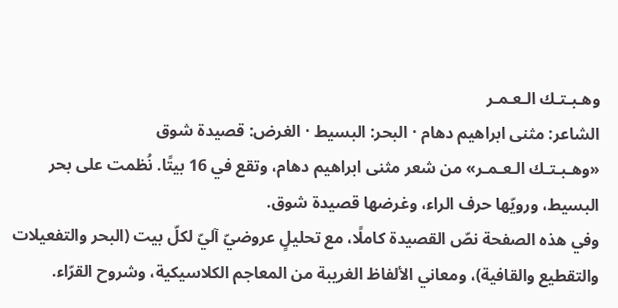وهـبـتـك الـعـمـر
الشاعر: مثنى ابراهيم دهام · البحر: البسيط · الغرض: قصيدة شوق
«وهـبـتـك الـعـمـر» من شعر مثنى ابراهيم دهام، وتقع في 16 بيتًا. نُظمت على بحر البسيط، ورويّها حرف الراء، وغرضها قصيدة شوق.
وفي هذه الصفحة نصّ القصيدة كاملًا، مع تحليلٍ عروضيّ آليّ لكلّ بيت (البحر والتفعيلات والتقطيع والقافية)، ومعاني الألفاظ الغريبة من المعاجم الكلاسيكية، وشروح القرّاء.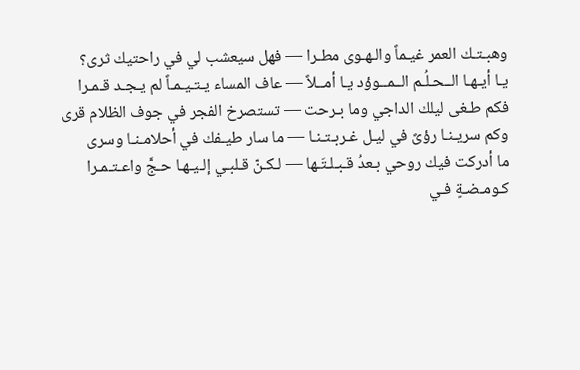وهبـتـك العمر غيـماً والـهـوى مطـرا — فهل سيعشب لي في راحتيك ثرى؟
يـا أيـهـا الــحـلُـم الــمــوؤد يـا أمــلاً — عاف المساء يـتـيـمـاً لم يـجـد قـمـرا
فكم طـغى ليلك الداجي وما بـرحت — تستصرخ الفجر في جوف الظلام قرى
وكم سريـنـا رؤىً في ليـل غـربـتـنـا — ما سار طيـفك في أحلامـنـا وسرى
ما أدركت فيك روحي بـعدُ قـبـلـتَـها — لـكـنّ قـلبـي إلـيـهـا حـجَّ واعـتـمـرا
كـومـضـةٍ فـي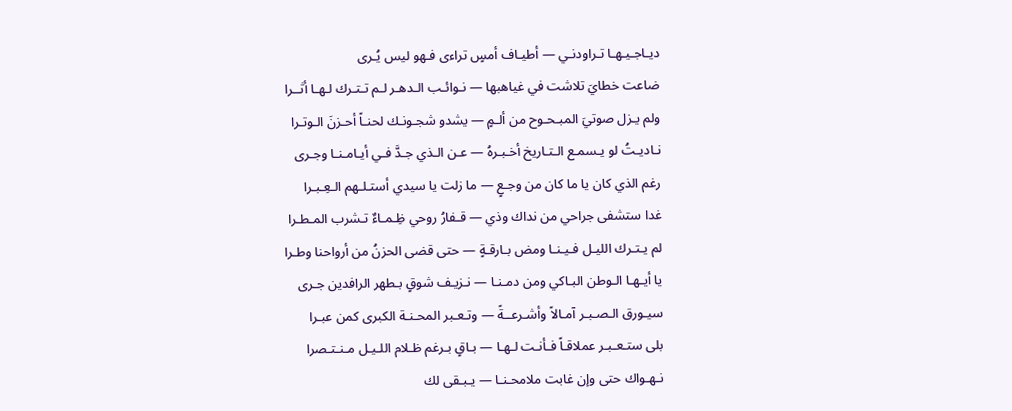ديـاجـيـهـا تـراودنـي — أطيـاف أمسٍ تراءى فـهو ليس يُـرى
ضاعت خطايَ تلاشت في غياهبها — نـوائـب الـدهـر لـم تـتـرك لـهـا أثــرا
ولم يـزل صوتيَ المبـحـوح من ألـمٍ — يشدو شجـونـك لحنـاً أحـزنَ الـوتـرا
نـاديـتُ لو يـسمـع الـتـاريخ أخـبـرهُ — عـن الـذي جـدَّ فـي أيـامـنـا وجـرى
رغم الذي كان يا ما كان من وجـعٍ — ما زلت يا سيدي أستـلـهم الـعِـبـرا
غدا ستشفى جراحي من نداك وذي — قـفارُ روحي ظِـمـاءٌ تـشرب المـطـرا
لم يـتـرك الليـل فـيـنـا ومض بـارقـةٍ — حتى قضى الحزنُ من أرواحنا وطـرا
يا أيـهـا الـوطن البـاكي ومن دمـنـا — نـزيـف شوقٍ بـطهر الرافدين جـرى
سيـورق الـصـبـر آمـالاً وأشـرعــةً — وتـعـبر المحـنـة الكبرى كمن عبـرا
بلى ستـعـبـر عملاقـاً فـأنـت لـهـا — بـاقٍ بـرغم ظـلام اللـيـل مـنـتـصرا
نـهـواك حتى وإن غابت ملامحـنـا — يـبـقى لك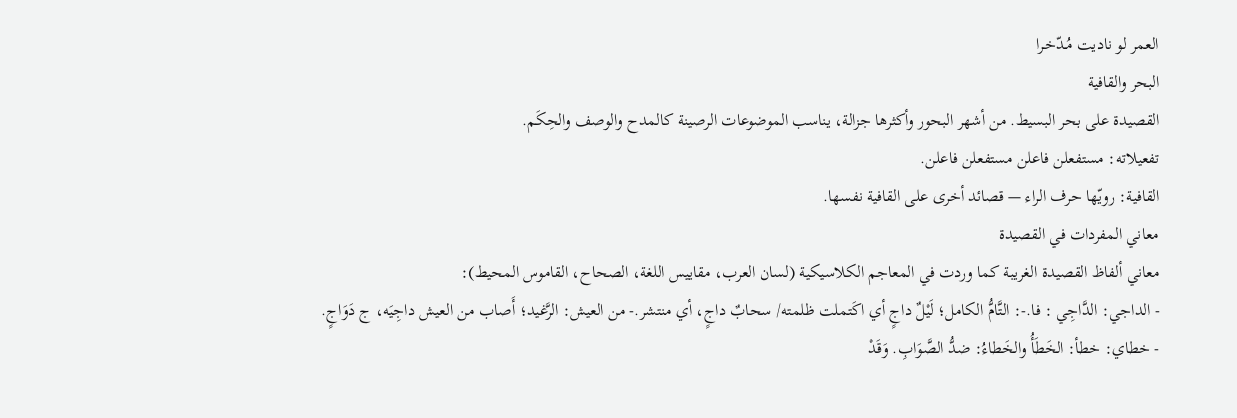العمر لو ناديت مُـدّخـرا
البحر والقافية
القصيدة على بحر البسيط. من أشهر البحور وأكثرها جزالة، يناسب الموضوعات الرصينة كالمدح والوصف والحِكَم.
تفعيلاته: مستفعلن فاعلن مستفعلن فاعلن.
القافية: رويّها حرف الراء — قصائد أخرى على القافية نفسها.
معاني المفردات في القصيدة
معاني ألفاظ القصيدة الغريبة كما وردت في المعاجم الكلاسيكية (لسان العرب، مقاييس اللغة، الصحاح، القاموس المحيط):
- الداجي: الدَّاجِي : فا.-: التَّامُّ الكامل؛ لَيْلٌ داجٍ أي اكَتملت ظلمته/ سحابٌ داجٍ، أي منتشر.- من العيش: الرَّغيد؛ أَصاب من العيش داجِيَه، ج دَوَاجٍ.
- خطاي: خطأ: الخَطَأُ والخَطاءُ: ضدُّ الصَّوَابِ. وَقَدْ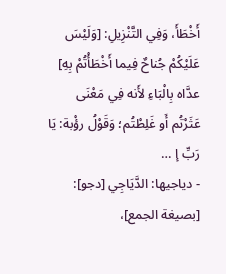أَخْطَأَ، وَفِي التَّنْزِيلِ: [وَلَيْسَ عَلَيْكُمْ جُناحٌ فِيما أَخْطَأْتُمْ بِهِ] عدَّاه بِالْبَاءِ لأَنه فِي مَعْنَى عَثَرْتُم أَو غَلِطْتُم؛ وَقَوْلُ رؤْبة: يَا رَبِّ إ …
- دياجيها: الدَّيَاجِي [دجو]: [بصيغة الجمع]،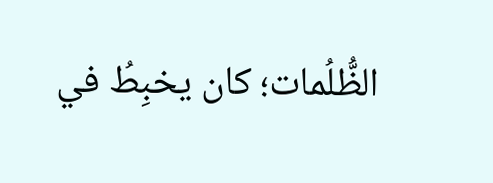الظُّلُمات؛ كان يخبِطُ في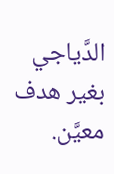الدَّياجي بغير هدف معيَّن.